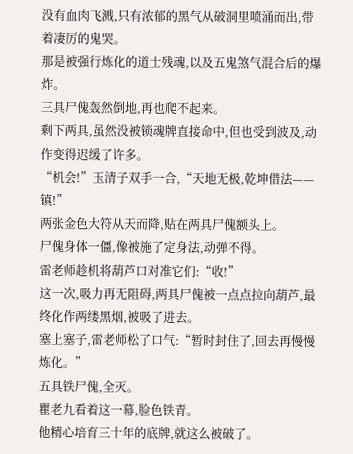没有血肉飞溅,只有浓郁的黑气从破洞里喷涌而出,带着凄厉的鬼哭。
那是被强行炼化的道士残魂,以及五鬼煞气混合后的爆炸。
三具尸傀轰然倒地,再也爬不起来。
剩下两具,虽然没被锁魂牌直接命中,但也受到波及,动作变得迟缓了许多。
“机会!”玉清子双手一合,“天地无极,乾坤借法——镇!”
两张金色大符从天而降,贴在两具尸傀额头上。
尸傀身体一僵,像被施了定身法,动弹不得。
雷老师趁机将葫芦口对准它们:“收!”
这一次,吸力再无阻碍,两具尸傀被一点点拉向葫芦,最终化作两缕黑烟,被吸了进去。
塞上塞子,雷老师松了口气:“暂时封住了,回去再慢慢炼化。”
五具铁尸傀,全灭。
瞿老九看着这一幕,脸色铁青。
他精心培育三十年的底牌,就这么被破了。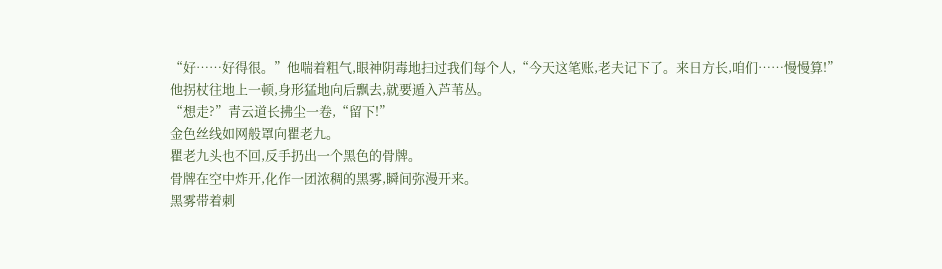“好……好得很。”他喘着粗气,眼神阴毒地扫过我们每个人,“今天这笔账,老夫记下了。来日方长,咱们……慢慢算!”
他拐杖往地上一顿,身形猛地向后飘去,就要遁入芦苇丛。
“想走?”青云道长拂尘一卷,“留下!”
金色丝线如网般罩向瞿老九。
瞿老九头也不回,反手扔出一个黑色的骨牌。
骨牌在空中炸开,化作一团浓稠的黑雾,瞬间弥漫开来。
黑雾带着刺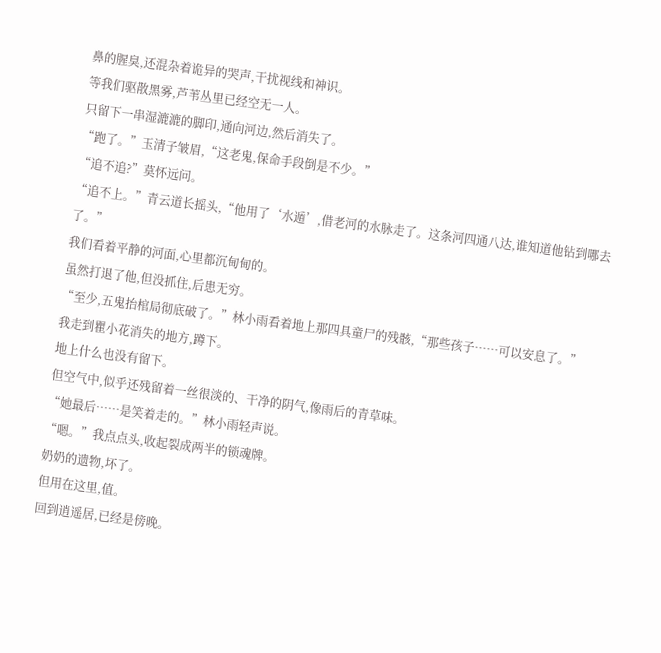鼻的腥臭,还混杂着诡异的哭声,干扰视线和神识。
等我们驱散黑雾,芦苇丛里已经空无一人。
只留下一串湿漉漉的脚印,通向河边,然后消失了。
“跑了。”玉清子皱眉,“这老鬼,保命手段倒是不少。”
“追不追?”莫怀远问。
“追不上。”青云道长摇头,“他用了‘水遁’,借老河的水脉走了。这条河四通八达,谁知道他钻到哪去了。”
我们看着平静的河面,心里都沉甸甸的。
虽然打退了他,但没抓住,后患无穷。
“至少,五鬼抬棺局彻底破了。”林小雨看着地上那四具童尸的残骸,“那些孩子……可以安息了。”
我走到瞿小花消失的地方,蹲下。
地上什么也没有留下。
但空气中,似乎还残留着一丝很淡的、干净的阴气,像雨后的青草味。
“她最后……是笑着走的。”林小雨轻声说。
“嗯。”我点点头,收起裂成两半的锁魂牌。
奶奶的遗物,坏了。
但用在这里,值。
回到逍遥居,已经是傍晚。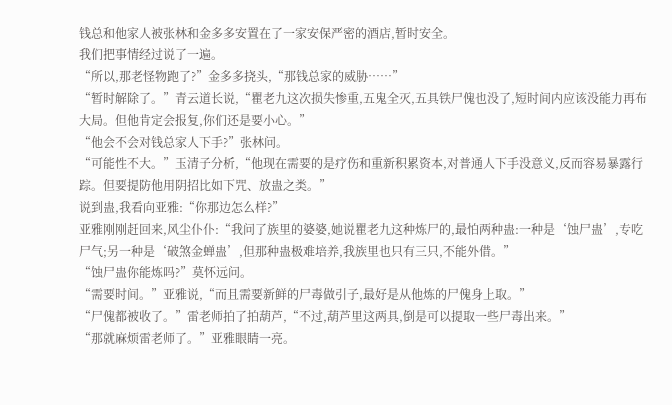钱总和他家人被张林和金多多安置在了一家安保严密的酒店,暂时安全。
我们把事情经过说了一遍。
“所以,那老怪物跑了?”金多多挠头,“那钱总家的威胁……”
“暂时解除了。”青云道长说,“瞿老九这次损失惨重,五鬼全灭,五具铁尸傀也没了,短时间内应该没能力再布大局。但他肯定会报复,你们还是要小心。”
“他会不会对钱总家人下手?”张林问。
“可能性不大。”玉清子分析,“他现在需要的是疗伤和重新积累资本,对普通人下手没意义,反而容易暴露行踪。但要提防他用阴招比如下咒、放蛊之类。”
说到蛊,我看向亚雅:“你那边怎么样?”
亚雅刚刚赶回来,风尘仆仆:“我问了族里的婆婆,她说瞿老九这种炼尸的,最怕两种蛊:一种是‘蚀尸蛊’,专吃尸气;另一种是‘破煞金蝉蛊’,但那种蛊极难培养,我族里也只有三只,不能外借。”
“蚀尸蛊你能炼吗?”莫怀远问。
“需要时间。”亚雅说,“而且需要新鲜的尸毒做引子,最好是从他炼的尸傀身上取。”
“尸傀都被收了。”雷老师拍了拍葫芦,“不过,葫芦里这两具,倒是可以提取一些尸毒出来。”
“那就麻烦雷老师了。”亚雅眼睛一亮。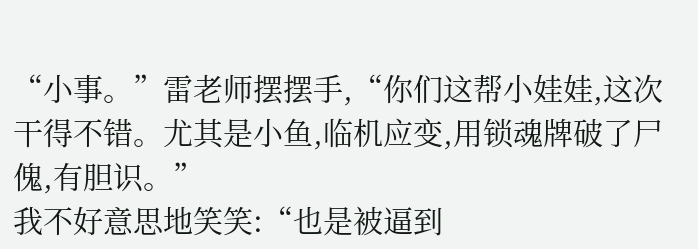“小事。”雷老师摆摆手,“你们这帮小娃娃,这次干得不错。尤其是小鱼,临机应变,用锁魂牌破了尸傀,有胆识。”
我不好意思地笑笑:“也是被逼到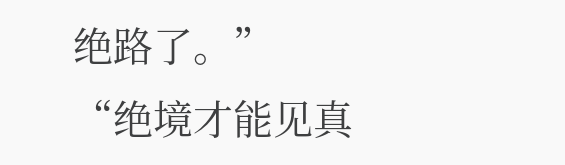绝路了。”
“绝境才能见真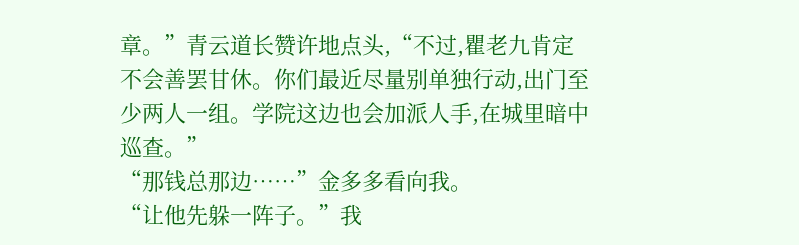章。”青云道长赞许地点头,“不过,瞿老九肯定不会善罢甘休。你们最近尽量别单独行动,出门至少两人一组。学院这边也会加派人手,在城里暗中巡查。”
“那钱总那边……”金多多看向我。
“让他先躲一阵子。”我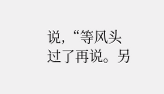说,“等风头过了再说。另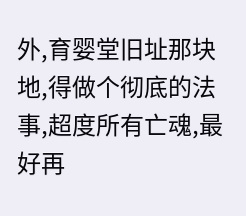外,育婴堂旧址那块地,得做个彻底的法事,超度所有亡魂,最好再